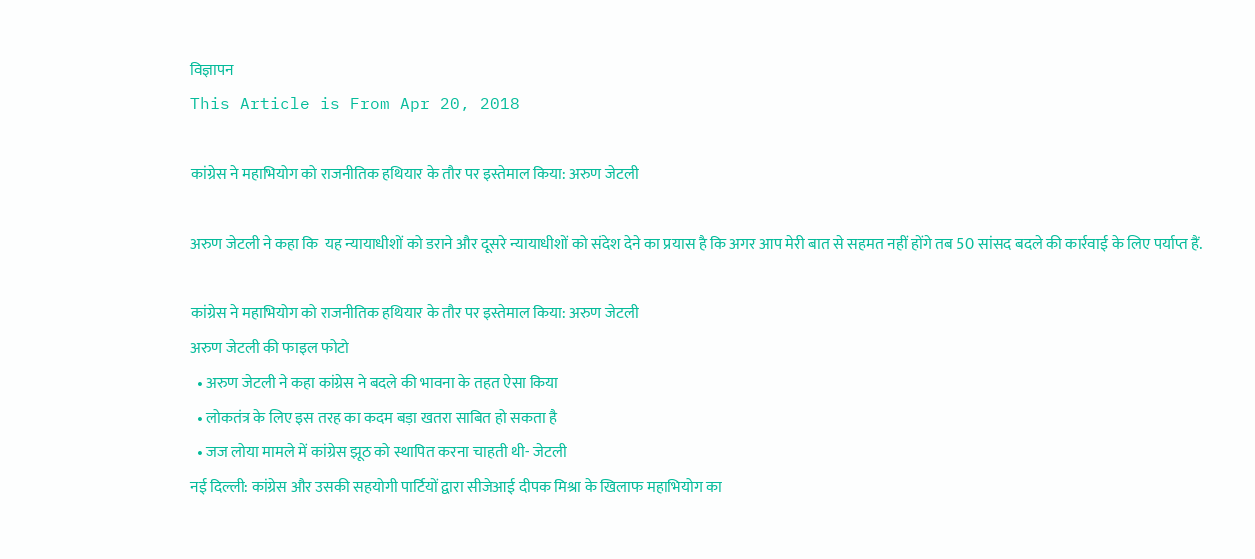विज्ञापन
This Article is From Apr 20, 2018

कांग्रेस ने महाभियोग को राजनीतिक हथियार के तौर पर इस्तेमाल किया: अरुण जेटली

अरुण जेटली ने कहा कि  यह न्यायाधीशों को डराने और दूसरे न्यायाधीशों को संदेश देने का प्रयास है कि अगर आप मेरी बात से सहमत नहीं होंगे तब 50 सांसद बदले की कार्रवाई के लिए पर्याप्त हैं.

कांग्रेस ने महाभियोग को राजनीतिक हथियार के तौर पर इस्तेमाल किया: अरुण जेटली
अरुण जेटली की फाइल फोटो
  • अरुण जेटली ने कहा कांग्रेस ने बदले की भावना के तहत ऐसा किया
  • लोकतंत्र के लिए इस तरह का कदम बड़ा खतरा साबित हो सकता है
  • जज लोया मामले में कांग्रेस झूठ को स्थापित करना चाहती थी- जेटली
नई दिल्ली: कांग्रेस और उसकी सहयोगी पार्टियों द्वारा सीजेआई दीपक मिश्रा के खिलाफ महाभियोग का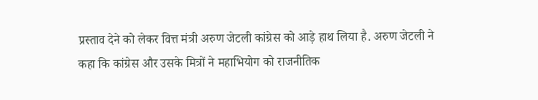प्रस्ताव देने को लेकर वित्त मंत्री अरुण जेटली कांग्रेस को आड़े हाथ लिया है. अरुण जेटली ने कहा कि कांग्रेस और उसके मित्रों ने महाभियोग को राजनीतिक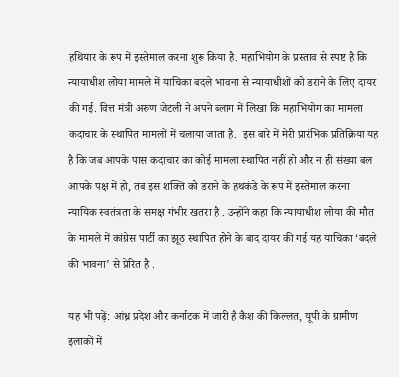हथियार के रूप में इस्तेमाल करना शुरू किया है. महाभियोग के प्रस्ताव से स्पष्ट है कि न्यायाधीश लोया मामले में याचिका बदले भावना से न्यायाधीशों को डराने के लिए दायर की गई. वित्त मंत्री अरुण जेटली ने अपने ब्लाग में लिखा कि महाभियोग का मामला कदाचार के स्थापित मामलों में चलाया जाता है.  इस बारे में मेरी प्रारंभिक प्रतिक्रिया यह है कि जब आपके पास कदाचार का कोई मामला स्थापित नहीं हो और न ही संख्या बल आपके पक्ष में हो, तब इस शक्ति को डराने के हथकंडे के रूप में इस्तेमाल करना न्यायिक स्वतंत्रता के समक्ष गंभीर खतरा है . उन्होंने कहा कि न्यायाधीश लोया की मौत के मामले में कांग्रेस पार्टी का झूठ स्थापित होने के बाद दायर की गई यह याचिका ‘बदले की भावना’ से प्रेरित है .

यह भी पढ़ें: आंध्र प्रदेश और कर्नाटक में जारी है कैश की किल्‍लत, यूपी के ग्रामीण इलाकों में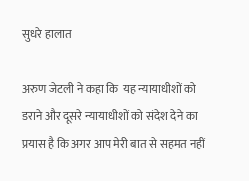सुधरे हालात

अरुण जेटली ने कहा कि  यह न्यायाधीशों को डराने और दूसरे न्यायाधीशों को संदेश देने का प्रयास है कि अगर आप मेरी बात से सहमत नहीं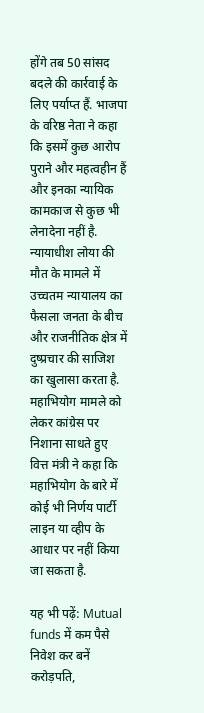होंगे तब 50 सांसद बदले की कार्रवाई के लिए पर्याप्त हैं. भाजपा के वरिष्ठ नेता ने कहा कि इसमें कुछ आरोप पुराने और महत्वहीन हैं और इनका न्यायिक कामकाज से कुछ भी लेनादेना नहीं है. न्यायाधीश लोया की मौत के मामले में उच्चतम न्यायालय का फैसला जनता के बीच और राजनीतिक क्षेत्र में दुष्प्रचार की साजिश का खुलासा करता है. महाभियोग मामले को लेकर कांग्रेस पर निशाना साधते हुए वित्त मंत्री ने कहा कि महाभियोग के बारे में कोई भी निर्णय पार्टी लाइन या व्हीप के आधार पर नहीं किया जा सकता है.

यह भी पढ़ें: Mutual funds में कम पैसे निवेश कर बनें करोड़पति,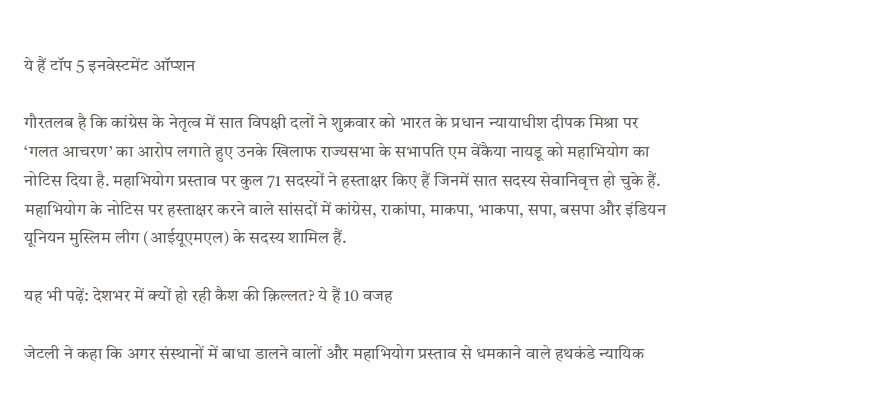ये हैं टॉप 5 इनवेस्टमेंट ऑप्शन

गौरतलब है कि कांग्रेस के नेतृत्व में सात विपक्षी दलों ने शुक्रवार को भारत के प्रधान न्यायाधीश दीपक मिश्रा पर ‘गलत आचरण’ का आरोप लगाते हुए उनके खिलाफ राज्यसभा के सभापति एम वेंकैया नायडू को महाभियोग का नोटिस दिया है. महाभियोग प्रस्ताव पर कुल 71 सदस्यों ने हस्ताक्षर किए हैं जिनमें सात सदस्य सेवानिवृत्त हो चुके हैं. महाभियोग के नोटिस पर हस्ताक्षर करने वाले सांसदों में कांग्रेस, राकांपा, माकपा, भाकपा, सपा, बसपा और इंडियन यूनियन मुस्लिम लीग (आईयूएमएल) के सदस्य शामिल हैं.

यह भी पढ़ें: देशभर में क्यों हो रही कैश की क़िल्लत? ये हैं 10 वजह

जेटली ने कहा कि अगर संस्थानों में बाधा डालने वालों और महाभियोग प्रस्ताव से धमकाने वाले हथकंडे न्यायिक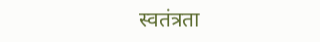स्वतंत्रता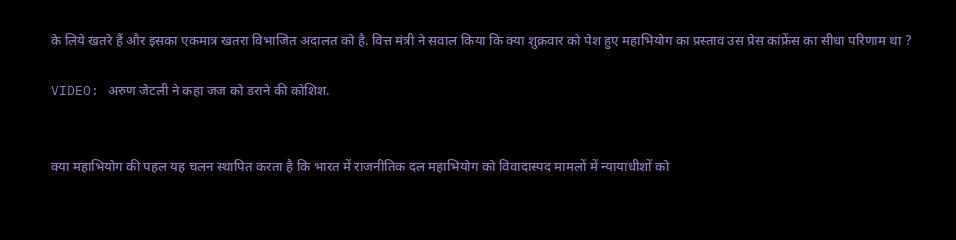के लिये खतरे हैं और इसका एकमात्र खतरा विभाजित अदालत को है. वित्त मंत्री ने सवाल किया कि क्या शुक्रवार को पेश हुए महाभियोग का प्रस्ताव उस प्रेस कांफ्रेंस का सीधा परिणाम था ?

VIDEO: अरुण जेटली ने कहा जज को डराने की कोशिश.


क्या महाभियोग की पहल यह चलन स्थापित करता है कि भारत में राजनीतिक दल महाभियोग को विवादास्पद मामलों में न्यायाधीशों को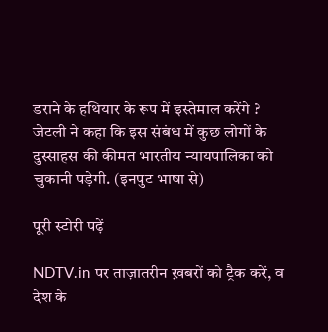डराने के हथियार के रूप में इस्तेमाल करेंगे ? जेटली ने कहा कि इस संबंध में कुछ लोगों के दुस्साहस की कीमत भारतीय न्यायपालिका को चुकानी पड़ेगी. (इनपुट भाषा से)

पूरी स्टोरी पढ़ें

NDTV.in पर ताज़ातरीन ख़बरों को ट्रैक करें, व देश के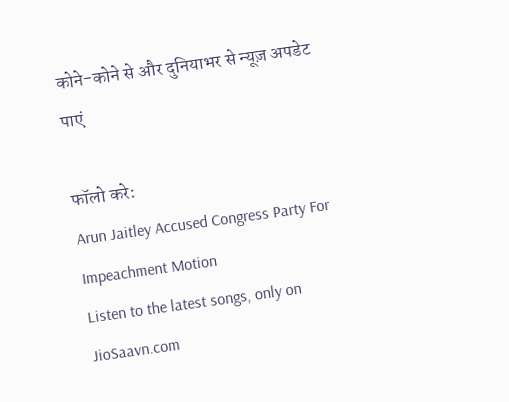कोने-कोने से और दुनियाभर से न्यूज़ अपडेट पाएं

फॉलो करे:
Arun Jaitley Accused Congress Party For Impeachment Motion
Listen to the latest songs, only on JioSaavn.com